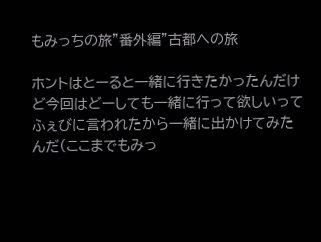もみっちの旅”番外編”古都への旅

ホントはとーると一緒に行きたかったんだけど今回はどーしても一緒に行って欲しいって
ふぇびに言われたから一緒に出かけてみたんだ(ここまでもみっ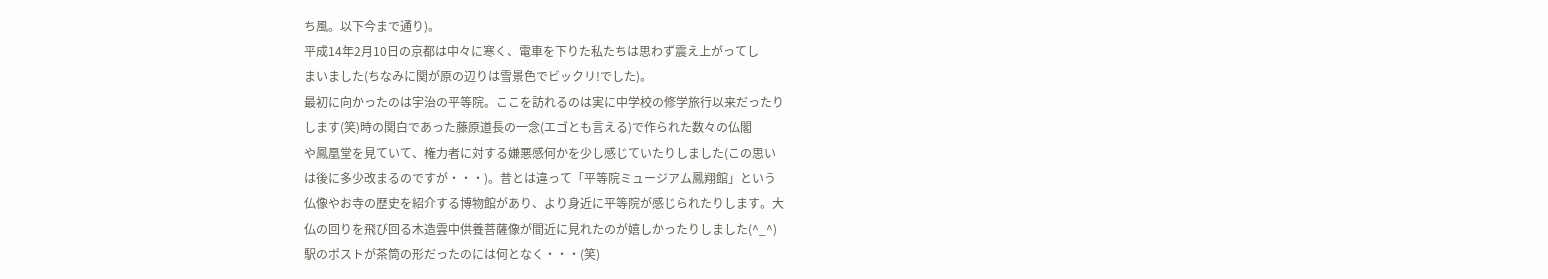ち風。以下今まで通り)。
平成14年2月10日の京都は中々に寒く、電車を下りた私たちは思わず震え上がってし
まいました(ちなみに関が原の辺りは雪景色でビックリ!でした)。
最初に向かったのは宇治の平等院。ここを訪れるのは実に中学校の修学旅行以来だったり
します(笑)時の関白であった藤原道長の一念(エゴとも言える)で作られた数々の仏閣
や鳳凰堂を見ていて、権力者に対する嫌悪感何かを少し感じていたりしました(この思い
は後に多少改まるのですが・・・)。昔とは違って「平等院ミュージアム鳳翔館」という
仏像やお寺の歴史を紹介する博物館があり、より身近に平等院が感じられたりします。大
仏の回りを飛び回る木造雲中供養菩薩像が間近に見れたのが嬉しかったりしました(^_^)
駅のポストが茶筒の形だったのには何となく・・・(笑)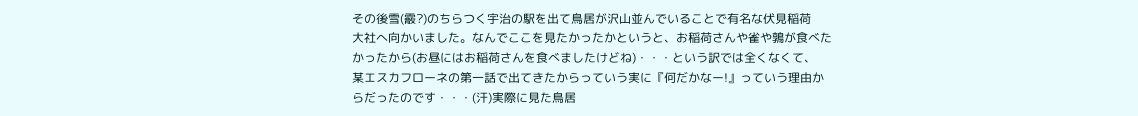その後雪(霰?)のちらつく宇治の駅を出て鳥居が沢山並んでいることで有名な伏見稲荷
大社へ向かいました。なんでここを見たかったかというと、お稲荷さんや雀や鶉が食べた
かったから(お昼にはお稲荷さんを食べましたけどね)・・・という訳では全くなくて、
某エスカフローネの第一話で出てきたからっていう実に『何だかなー!』っていう理由か
らだったのです・・・(汗)実際に見た鳥居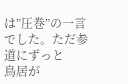は”圧巻”の一言でした。ただ参道にずっと
鳥居が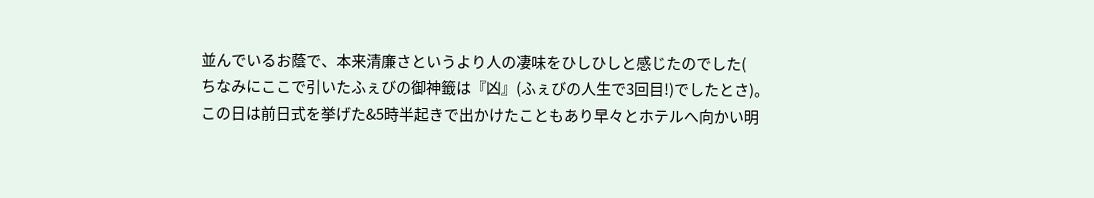並んでいるお蔭で、本来清廉さというより人の凄味をひしひしと感じたのでした(
ちなみにここで引いたふぇびの御神籤は『凶』(ふぇびの人生で3回目!)でしたとさ)。
この日は前日式を挙げた&5時半起きで出かけたこともあり早々とホテルへ向かい明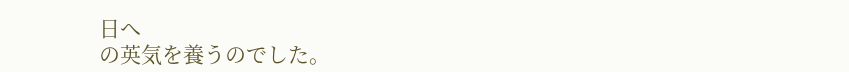日へ
の英気を養うのでした。